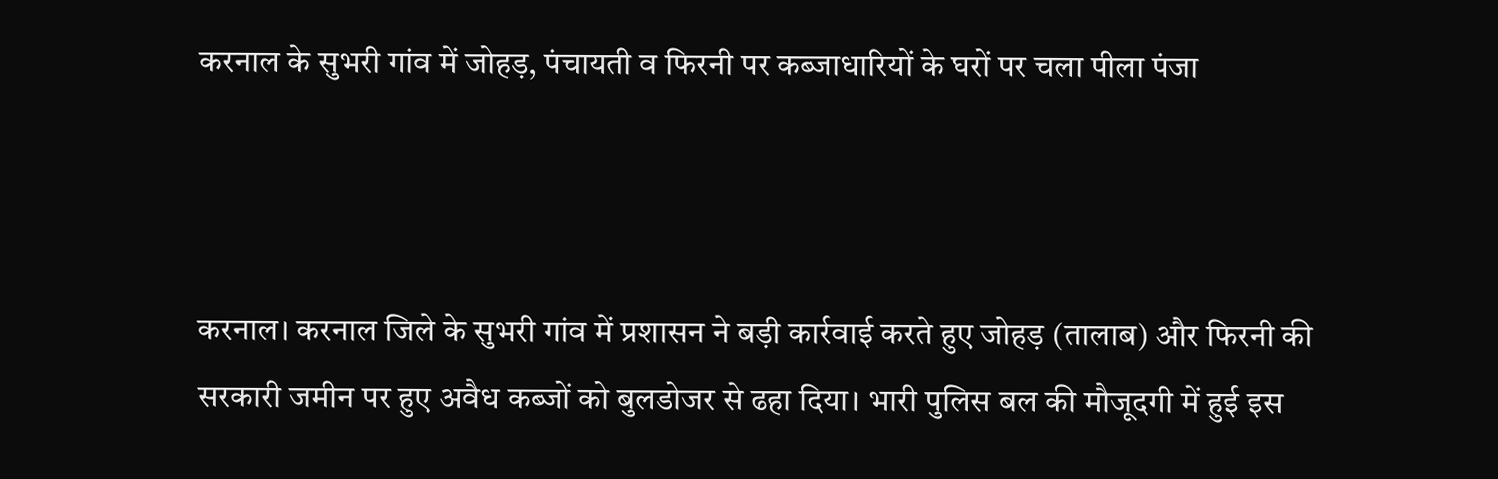करनाल के सुभरी गांव में जोहड़, पंचायती व फिरनी पर कब्जाधारियों के घरों पर चला पीला पंजा



करनाल। करनाल जिले के सुभरी गांव में प्रशासन ने बड़ी कार्रवाई करते हुए जोहड़ (तालाब) और फिरनी की सरकारी जमीन पर हुए अवैध कब्जों को बुलडोजर से ढहा दिया। भारी पुलिस बल की मौजूदगी में हुई इस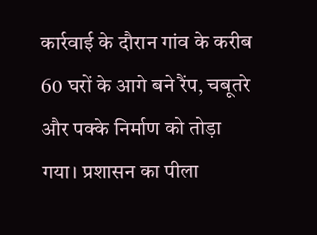कार्रवाई के दौरान गांव के करीब 60 घरों के आगे बने रैंप, चबूतरे और पक्के निर्माण को तोड़ा गया। प्रशासन का पीला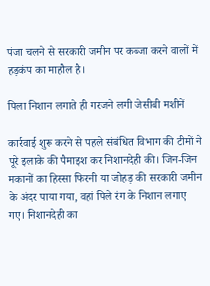पंजा चलने से सरकारी जमीन पर कब्जा करने वालों में हड़कंप का माहौल है।

पिला निशान लगाते ही गरजने लगी जेसीबी मशीनें

कार्रवाई शुरू करने से पहले संबंधित विभाग की टीमों ने पूरे इलाके की पैमाइश कर निशानदेही की। जिन-जिन मकानों का हिस्सा फिरनी या जोहड़ की सरकारी जमीन के अंदर पाया गया, वहां पिले रंग के निशान लगाए गए। निशानदेही का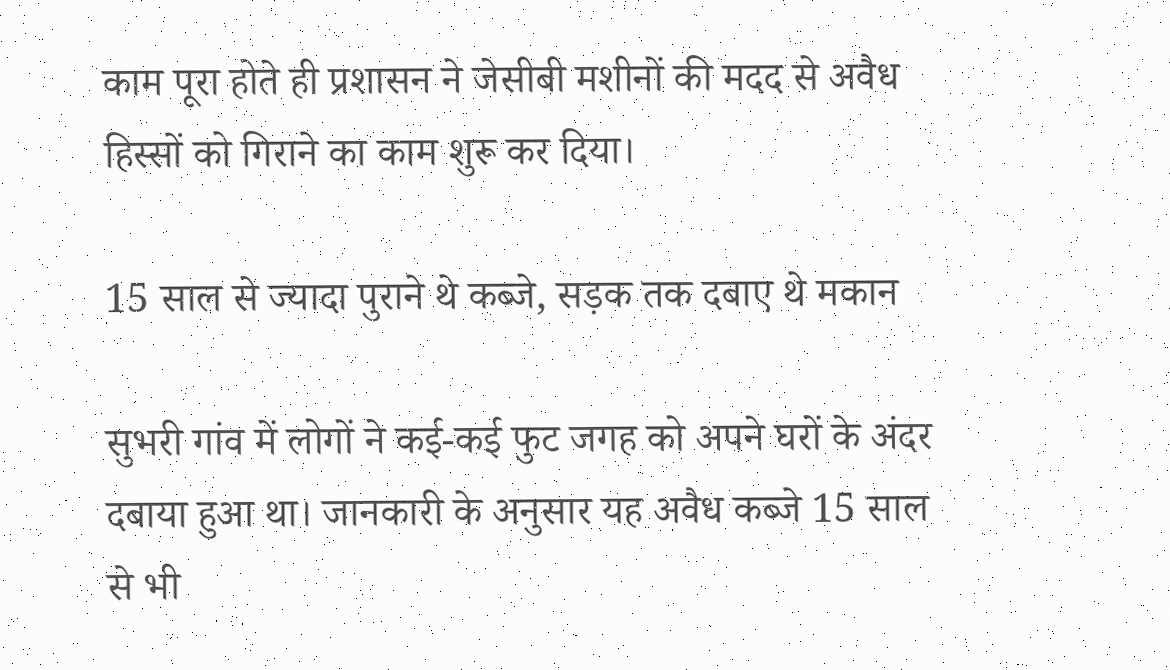काम पूरा होते ही प्रशासन ने जेसीबी मशीनों की मदद से अवैध हिस्सों को गिराने का काम शुरू कर दिया।

15 साल से ज्यादा पुराने थे कब्जे, सड़क तक दबाए थे मकान

सुभरी गांव में लोगों ने कई-कई फुट जगह को अपने घरों के अंदर दबाया हुआ था। जानकारी के अनुसार यह अवैध कब्जे 15 साल से भी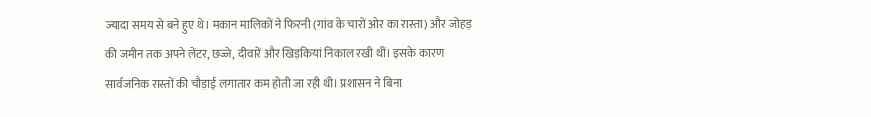ज्यादा समय से बने हुए थे। मकान मालिकों ने फिरनी (गांव के चारों ओर का रास्ता) और जोहड़ की जमीन तक अपने लेंटर, छज्जे, दीवारें और खिड़कियां निकाल रखी थीं। इसके कारण सार्वजनिक रास्तों की चौड़ाई लगातार कम होती जा रही थी। प्रशासन ने बिना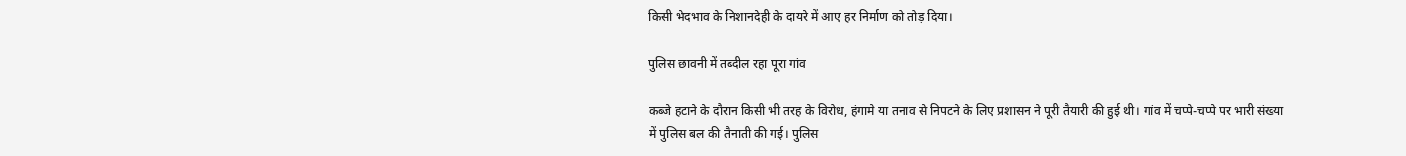किसी भेदभाव के निशानदेही के दायरे में आए हर निर्माण को तोड़ दिया।

पुलिस छावनी में तब्दील रहा पूरा गांव

कब्जे हटाने के दौरान किसी भी तरह के विरोध, हंगामे या तनाव से निपटने के लिए प्रशासन ने पूरी तैयारी की हुई थी। गांव में चप्पे-चप्पे पर भारी संख्या में पुलिस बल की तैनाती की गई। पुलिस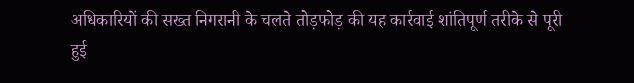अधिकारियों की सख्त निगरानी के चलते तोड़फोड़ की यह कार्रवाई शांतिपूर्ण तरीके से पूरी हुई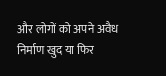और लोगों को अपने अवैध निर्माण खुद या फिर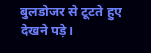बुलडोजर से टूटते हुए देखने पड़े।